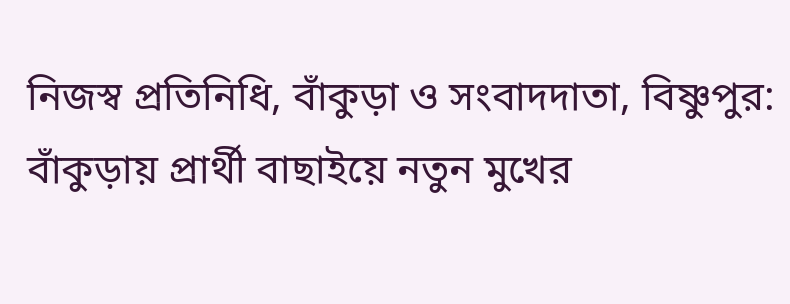নিজস্ব প্রতিনিধি, বাঁকুড়া ও সংবাদদাতা, বিষ্ণুপুর: বাঁকুড়ায় প্রার্থী বাছাইয়ে নতুন মুখের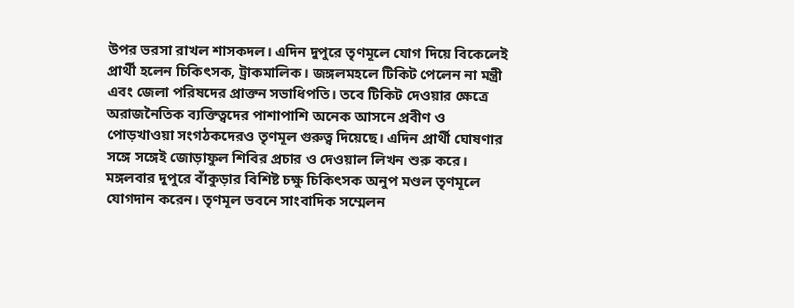উপর ভরসা রাখল শাসকদল। এদিন দুপুরে তৃণমূলে যোগ দিয়ে বিকেলেই প্রার্থী হলেন চিকিৎসক, ট্রাকমালিক। জঙ্গলমহলে টিকিট পেলেন না মন্ত্রী এবং জেলা পরিষদের প্রাক্তন সভাধিপতি। তবে টিকিট দেওয়ার ক্ষেত্রে অরাজনৈতিক ব্যক্তিত্বদের পাশাপাশি অনেক আসনে প্রবীণ ও পোড়খাওয়া সংগঠকদেরও তৃণমূল গুরুত্ব দিয়েছে। এদিন প্রার্থী ঘোষণার সঙ্গে সঙ্গেই জোড়াফুল শিবির প্রচার ও দেওয়াল লিখন শুরু করে।
মঙ্গলবার দুপুরে বাঁকুড়ার বিশিষ্ট চক্ষু চিকিৎসক অনুপ মণ্ডল তৃণমূলে যোগদান করেন। তৃণমূল ভবনে সাংবাদিক সম্মেলন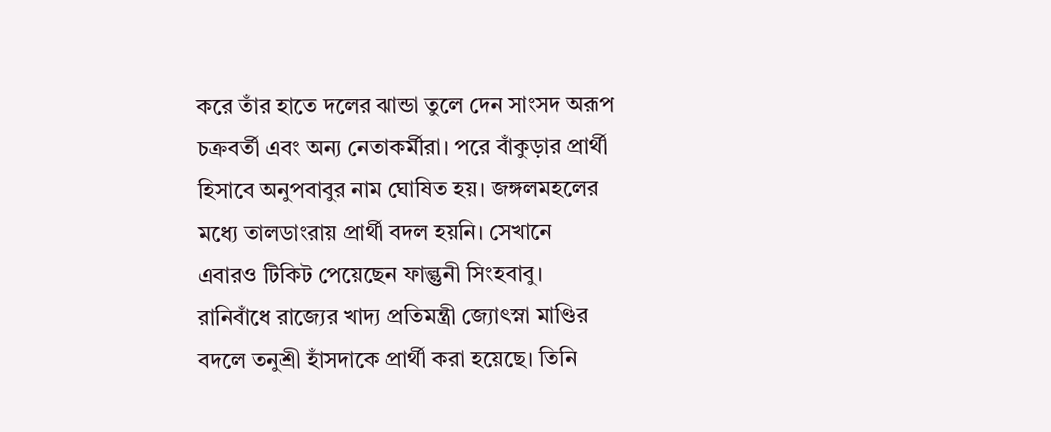করে তাঁর হাতে দলের ঝান্ডা তুলে দেন সাংসদ অরূপ চক্রবর্তী এবং অন্য নেতাকর্মীরা। পরে বাঁকুড়ার প্রার্থী হিসাবে অনুপবাবুর নাম ঘোষিত হয়। জঙ্গলমহলের মধ্যে তালডাংরায় প্রার্থী বদল হয়নি। সেখানে এবারও টিকিট পেয়েছেন ফাল্গুনী সিংহবাবু। রানিবাঁধে রাজ্যের খাদ্য প্রতিমন্ত্রী জ্যোৎস্না মাণ্ডির বদলে তনুশ্রী হাঁসদাকে প্রার্থী করা হয়েছে। তিনি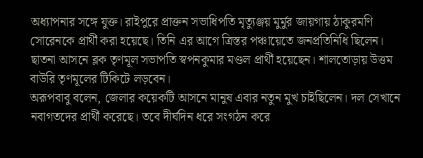অধ্যাপনার সঙ্গে যুক্ত। রাইপুরে প্রাক্তন সভাধিপতি মৃত্যুঞ্জয় মুর্মুর জায়গায় ঠাকুরমণি সোরেনকে প্রার্থী করা হয়েছে। তিনি এর আগে ত্রিস্তর পঞ্চায়েতে জনপ্রতিনিধি ছিলেন। ছাতনা আসনে ব্লক তৃণমূল সভাপতি স্বপনকুমার মণ্ডল প্রার্থী হয়েছেন। শালতোড়ায় উত্তম বাউরি তৃণমূলের টিকিটে লড়বেন।
অরূপবাবু বলেন, জেলার কয়েকটি আসনে মানুষ এবার নতুন মুখ চাইছিলেন। দল সেখানে নবাগতদের প্রার্থী করেছে। তবে দীর্ঘদিন ধরে সংগঠন করে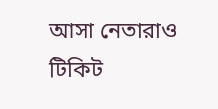আসা নেতারাও টিকিট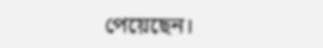পেয়েছেন।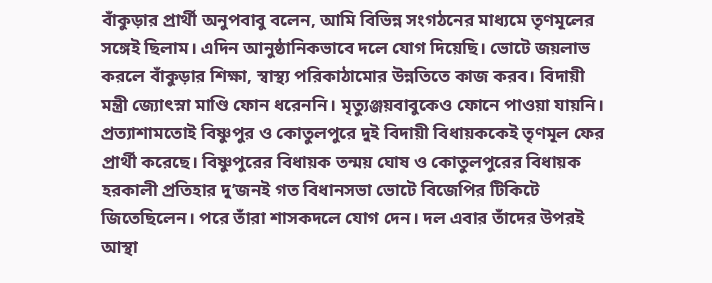বাঁকুড়ার প্রার্থী অনুপবাবু বলেন, আমি বিভিন্ন সংগঠনের মাধ্যমে তৃণমূলের সঙ্গেই ছিলাম। এদিন আনুষ্ঠানিকভাবে দলে যোগ দিয়েছি। ভোটে জয়লাভ করলে বাঁকুড়ার শিক্ষা, স্বাস্থ্য পরিকাঠামোর উন্নতিতে কাজ করব। বিদায়ী মন্ত্রী জ্যোৎস্না মাণ্ডি ফোন ধরেননি। মৃত্যুঞ্জয়বাবুকেও ফোনে পাওয়া যায়নি।
প্রত্যাশামতোই বিষ্ণুপুর ও কোতুলপুরে দুই বিদায়ী বিধায়ককেই তৃণমূল ফের প্রার্থী করেছে। বিষ্ণুপুরের বিধায়ক তন্ময় ঘোষ ও কোতুলপুরের বিধায়ক হরকালী প্রতিহার দু’জনই গত বিধানসভা ভোটে বিজেপির টিকিটে জিতেছিলেন। পরে তাঁরা শাসকদলে যোগ দেন। দল এবার তাঁদের উপরই আস্থা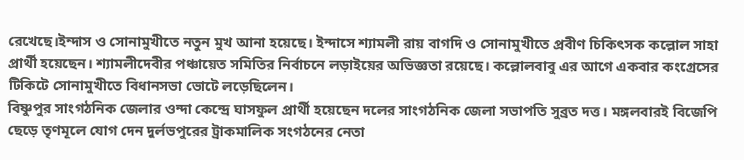রেখেছে।ইন্দাস ও সোনামুখীতে নতুন মুখ আনা হয়েছে। ইন্দাসে শ্যামলী রায় বাগদি ও সোনামুখীতে প্রবীণ চিকিৎসক কল্লোল সাহা প্রার্থী হয়েছেন। শ্যামলীদেবীর পঞ্চায়েত সমিতির নির্বাচনে লড়াইয়ের অভিজ্ঞতা রয়েছে। কল্লোলবাবু এর আগে একবার কংগ্রেসের টিকিটে সোনামুখীতে বিধানসভা ভোটে লড়েছিলেন।
বিষ্ণুপুর সাংগঠনিক জেলার ওন্দা কেন্দ্রে ঘাসফুল প্রার্থী হয়েছেন দলের সাংগঠনিক জেলা সভাপতি সুব্রত দত্ত। মঙ্গলবারই বিজেপি ছেড়ে তৃণমূলে যোগ দেন দুর্লভপুরের ট্রাকমালিক সংগঠনের নেতা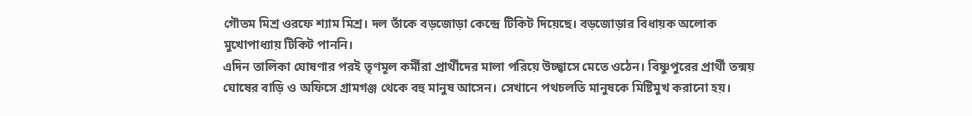গৌতম মিশ্র ওরফে শ্যাম মিশ্র। দল তাঁকে বড়জোড়া কেন্দ্রে টিকিট দিয়েছে। বড়জোড়ার বিধায়ক অলোক মুখোপাধ্যায় টিকিট পাননি।
এদিন তালিকা ঘোষণার পরই তৃণমূল কর্মীরা প্রার্থীদের মালা পরিয়ে উচ্ছ্বাসে মেতে ওঠেন। বিষ্ণুপুরের প্রার্থী তন্ময় ঘোষের বাড়ি ও অফিসে গ্রামগঞ্জ থেকে বহু মানুষ আসেন। সেখানে পথচলতি মানুষকে মিষ্টিমুখ করানো হয়।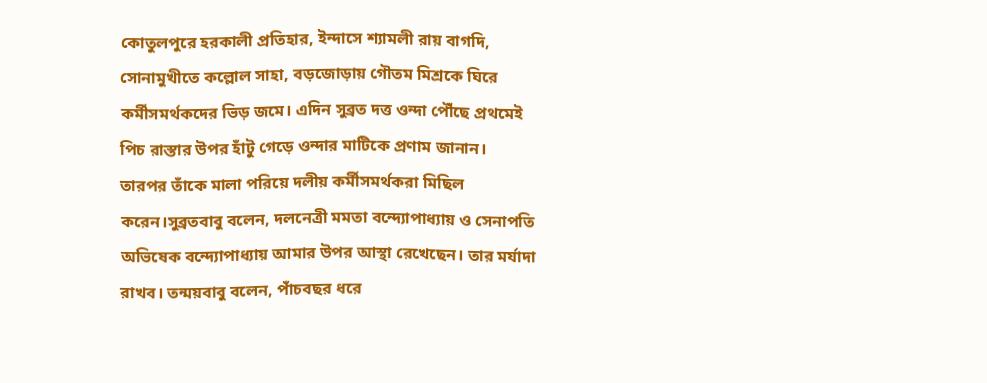কোতুলপুরে হরকালী প্রতিহার, ইন্দাসে শ্যামলী রায় বাগদি, সোনামুখীতে কল্লোল সাহা, বড়জোড়ায় গৌতম মিশ্রকে ঘিরে কর্মীসমর্থকদের ভিড় জমে। এদিন সুব্রত দত্ত ওন্দা পৌঁছে প্রথমেই পিচ রাস্তার উপর হাঁটু গেড়ে ওন্দার মাটিকে প্রণাম জানান। তারপর তাঁকে মালা পরিয়ে দলীয় কর্মীসমর্থকরা মিছিল করেন।সুব্রতবাবু বলেন, দলনেত্রী মমতা বন্দ্যোপাধ্যায় ও সেনাপতি অভিষেক বন্দ্যোপাধ্যায় আমার উপর আস্থা রেখেছেন। তার মর্যাদা রাখব। তন্ময়বাবু বলেন, পাঁচবছর ধরে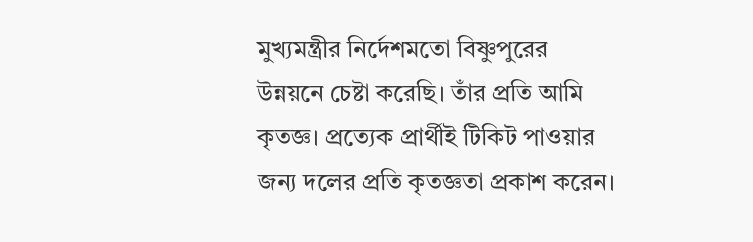মুখ্যমন্ত্রীর নির্দেশমতো বিষ্ণুপুরের উন্নয়নে চেষ্টা করেছি। তাঁর প্রতি আমি কৃতজ্ঞ। প্রত্যেক প্রার্থীই টিকিট পাওয়ার জন্য দলের প্রতি কৃতজ্ঞতা প্রকাশ করেন।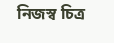নিজস্ব চিত্র